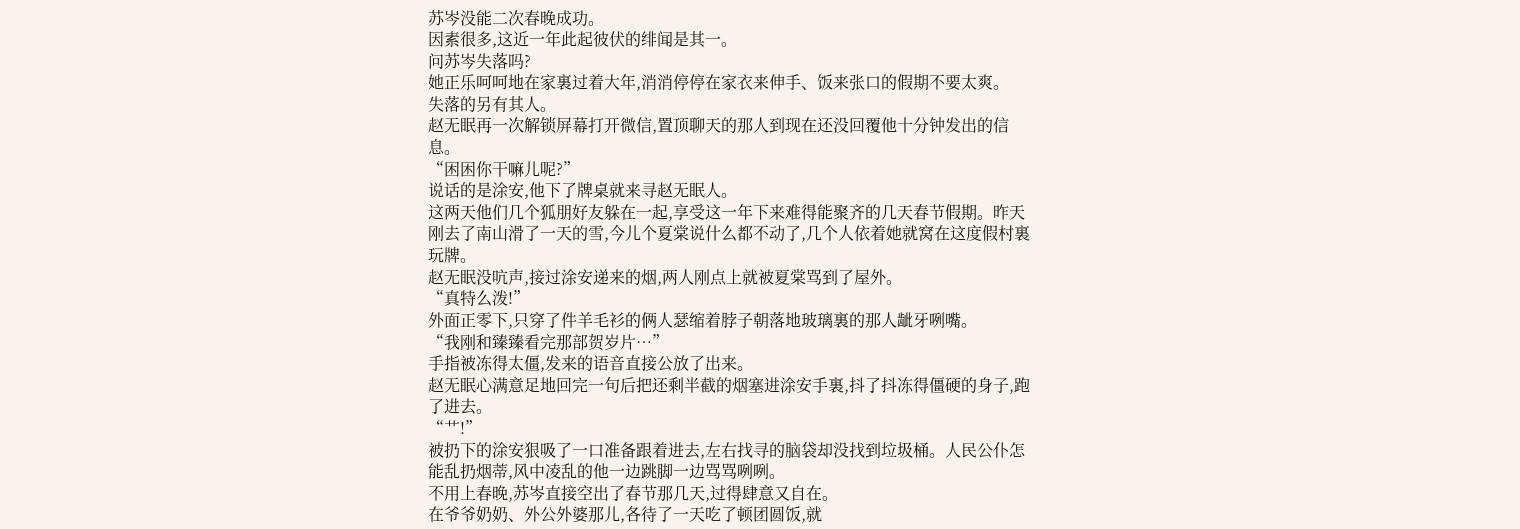苏岑没能二次春晚成功。
因素很多,这近一年此起彼伏的绯闻是其一。
问苏岑失落吗?
她正乐呵呵地在家裏过着大年,消消停停在家衣来伸手、饭来张口的假期不要太爽。
失落的另有其人。
赵无眠再一次解锁屏幕打开微信,置顶聊天的那人到现在还没回覆他十分钟发出的信息。
“困困你干嘛儿呢?”
说话的是涂安,他下了牌桌就来寻赵无眠人。
这两天他们几个狐朋好友躲在一起,享受这一年下来难得能聚齐的几天春节假期。昨天刚去了南山滑了一天的雪,今儿个夏棠说什么都不动了,几个人依着她就窝在这度假村裏玩牌。
赵无眠没吭声,接过涂安递来的烟,两人刚点上就被夏棠骂到了屋外。
“真特么泼!”
外面正零下,只穿了件羊毛衫的俩人瑟缩着脖子朝落地玻璃裏的那人龇牙咧嘴。
“我刚和臻臻看完那部贺岁片…”
手指被冻得太僵,发来的语音直接公放了出来。
赵无眠心满意足地回完一句后把还剩半截的烟塞进涂安手裏,抖了抖冻得僵硬的身子,跑了进去。
“艹!”
被扔下的涂安狠吸了一口准备跟着进去,左右找寻的脑袋却没找到垃圾桶。人民公仆怎能乱扔烟蒂,风中凌乱的他一边跳脚一边骂骂咧咧。
不用上春晚,苏岑直接空出了春节那几天,过得肆意又自在。
在爷爷奶奶、外公外婆那儿,各待了一天吃了顿团圆饭,就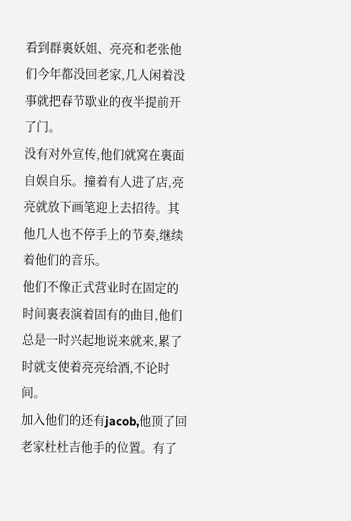看到群裏妖姐、亮亮和老张他们今年都没回老家,几人闲着没事就把春节歇业的夜半提前开了门。
没有对外宣传,他们就窝在裏面自娱自乐。撞着有人进了店,亮亮就放下画笔迎上去招待。其他几人也不停手上的节奏,继续着他们的音乐。
他们不像正式营业时在固定的时间裏表演着固有的曲目,他们总是一时兴起地说来就来,累了时就支使着亮亮给酒,不论时间。
加入他们的还有jacob,他顶了回老家杜杜吉他手的位置。有了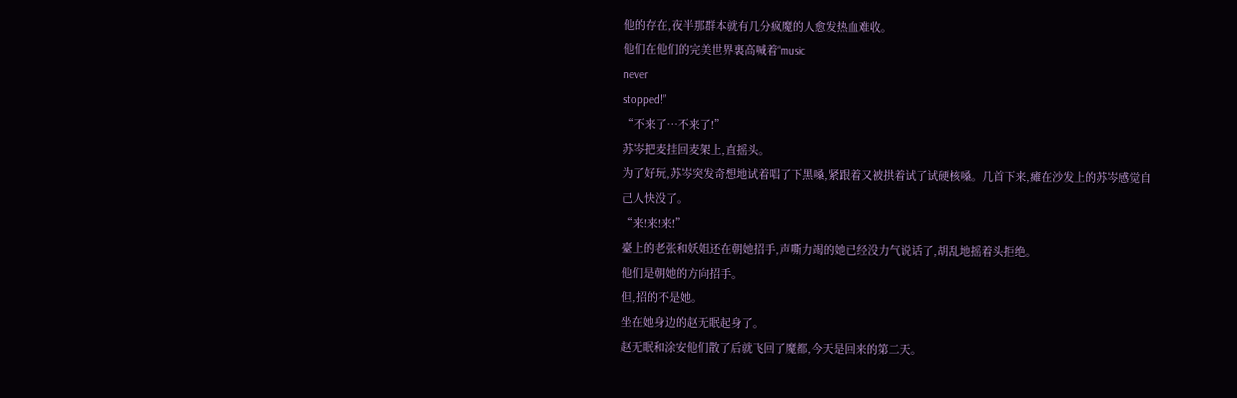他的存在,夜半那群本就有几分疯魔的人愈发热血难收。
他们在他们的完美世界裏高喊着“music
never
stopped!”
“不来了…不来了!”
苏岑把麦挂回麦架上,直摇头。
为了好玩,苏岑突发奇想地试着唱了下黑嗓,紧跟着又被拱着试了试硬核嗓。几首下来,瘫在沙发上的苏岑感觉自己人快没了。
“来!来!来!”
臺上的老张和妖姐还在朝她招手,声嘶力竭的她已经没力气说话了,胡乱地摇着头拒绝。
他们是朝她的方向招手。
但,招的不是她。
坐在她身边的赵无眠起身了。
赵无眠和涂安他们散了后就飞回了魔都,今天是回来的第二天。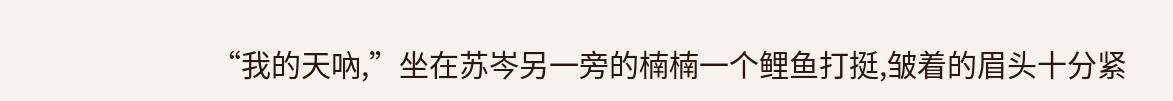“我的天吶,”坐在苏岑另一旁的楠楠一个鲤鱼打挺,皱着的眉头十分紧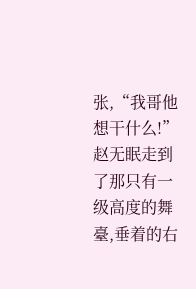张,“我哥他想干什么!”
赵无眠走到了那只有一级高度的舞臺,垂着的右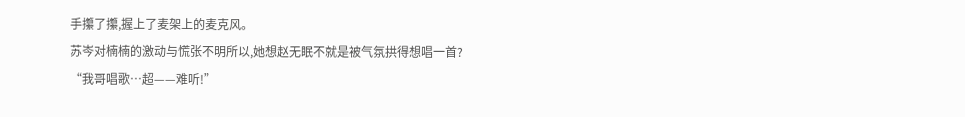手攥了攥,握上了麦架上的麦克风。
苏岑对楠楠的激动与慌张不明所以,她想赵无眠不就是被气氛拱得想唱一首?
“我哥唱歌…超——难听!”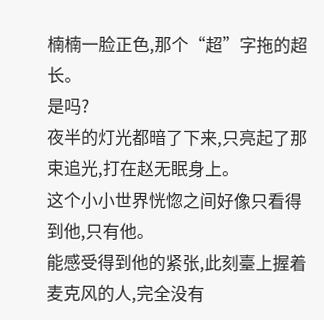楠楠一脸正色,那个“超”字拖的超长。
是吗?
夜半的灯光都暗了下来,只亮起了那束追光,打在赵无眠身上。
这个小小世界恍惚之间好像只看得到他,只有他。
能感受得到他的紧张,此刻臺上握着麦克风的人,完全没有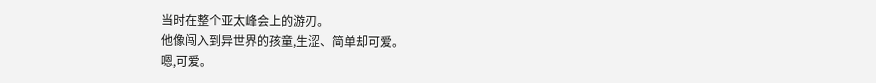当时在整个亚太峰会上的游刃。
他像闯入到异世界的孩童,生涩、简单却可爱。
嗯,可爱。